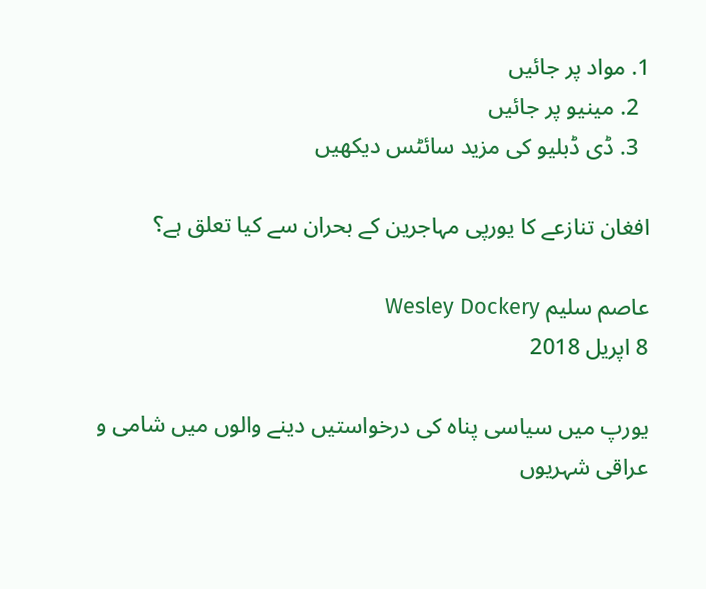1. مواد پر جائیں
  2. مینیو پر جائیں
  3. ڈی ڈبلیو کی مزید سائٹس دیکھیں

افغان تنازعے کا يورپی مہاجرين کے بحران سے کيا تعلق ہے؟

عاصم سلیم Wesley Dockery
8 اپریل 2018

يورپ ميں سياسی پناہ کی درخواستيں دينے والوں ميں شامی و عراقی شہريوں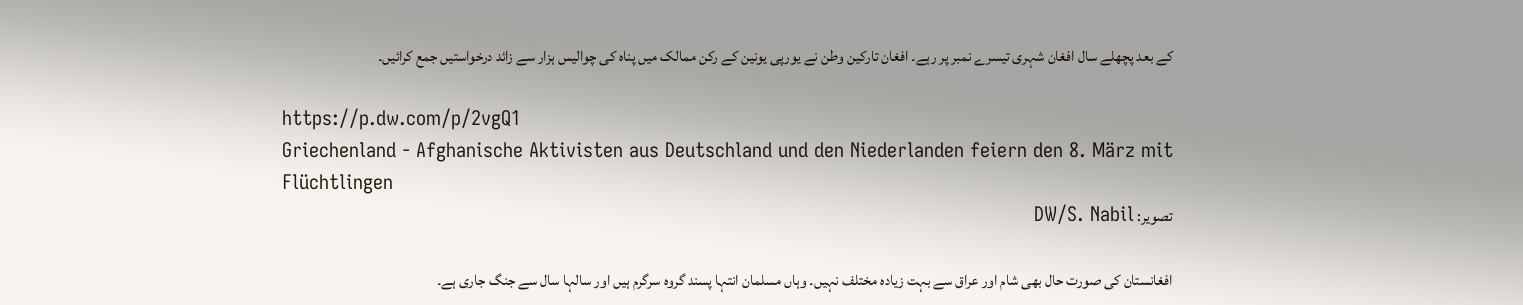کے بعد پچھلے سال افغان شہری تيسرے نمبر پر رہے۔ افغان تارکين وطن نے يورپی يونين کے رکن ممالک ميں پناہ کی چواليس ہزار سے زائد درخواستيں جمع کرائيں۔

https://p.dw.com/p/2vgQ1
Griechenland - Afghanische Aktivisten aus Deutschland und den Niederlanden feiern den 8. März mit Flüchtlingen
تصویر: DW/S. Nabil

افغانستان کی صورت حال بھی شام اور عراق سے بہت زيادہ مختلف نہيں۔ وہاں مسلمان انتہا پسند گروہ سرگرم ہيں اور سالہا سال سے جنگ جاری ہے۔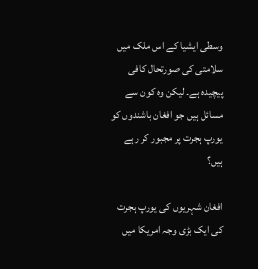وسطی ايشيا کے اس ملک ميں سلامتی کی صورتحال کافی پيچيدہ ہے۔ ليکن وہ کون سے مسائل ہيں جو افغان باشندوں کو يورپ ہجرت پر مجبور کر رہے ہيں؟

افغان شہريوں کی يورپ ہجرت کی ايک بڑی وجہ امريکا ميں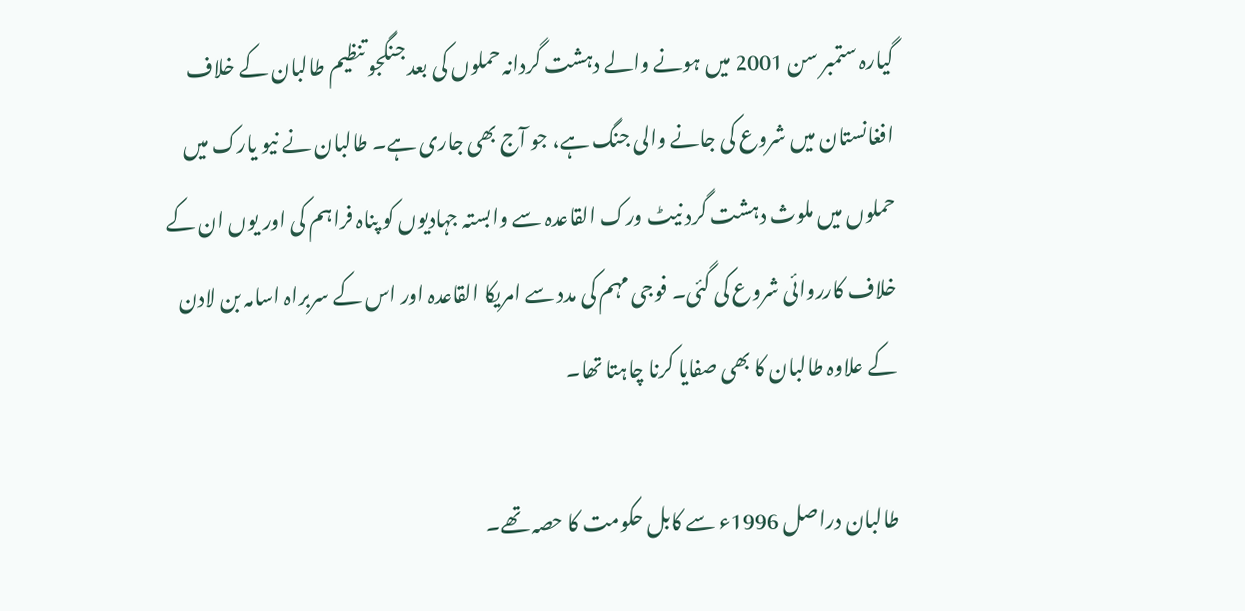گيارہ ستمبر سن 2001 ميں ہونے والے دہشت گردانہ حملوں کی بعد جنگجو تنظيم طالبان کے خلاف افغانستان ميں شروع کی جانے والی جنگ ہے، جو آج بھی جاری ہے۔ طالبان نے نيو يارک ميں حملوں ميں ملوث دہشت گرد نيٹ ورک القاعدہ سے وابستہ جہاديوں کو پناہ فراہم کی اور يوں ان کے خلاف کارروائی شروع کی گئی۔ فوجی مہم کی مدد سے امريکا القاعدہ اور اس کے سربراہ اسامہ بن لادن کے علاوہ طالبان کا بھی صفايا کرنا چاہتا تھا۔

طالبان دراصل 1996ء سے کابل حکومت کا حصہ تھے۔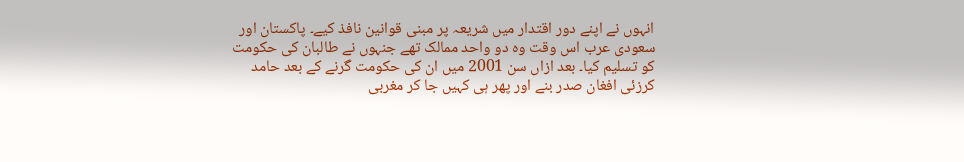انہوں نے اپنے دور اقتدار ميں شريعہ پر مبنی قوانين نافذ کيے۔ پاکستان اور سعودی عرب اس وقت وہ دو واحد ممالک تھے جنہوں نے طالبان کی حکومت کو تسليم کيا۔ بعد ازاں سن 2001 ميں ان کی حکومت گرنے کے بعد حامد کرزئی افغان صدر بنے اور پھر ہی کہيں جا کر مغربی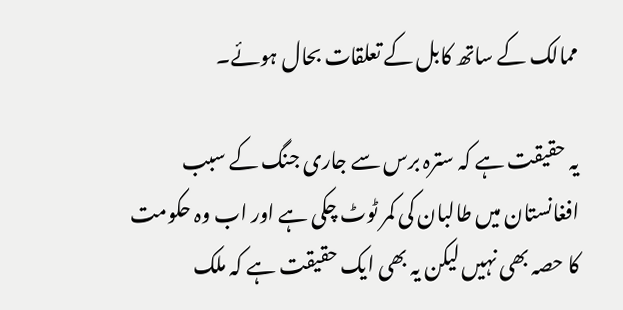ممالک کے ساتھ کابل کے تعلقات بحال ہوئے۔

يہ حقيقت ہے کہ سترہ برس سے جاری جنگ کے سبب افغانستان ميں طالبان کی کمر ٹوٹ چکی ہے اور اب وہ حکومت کا حصہ بھی نہيں ليکن يہ بھی ايک حقيقت ہے کہ ملک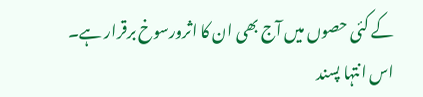کے کئی حصوں ميں آج بھی ان کا اثرورسوخ برقرار ہے۔ اس انتہا پسند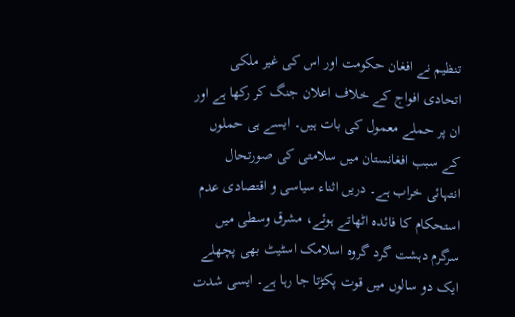تنظيم نے افغان حکومت اور اس کی غير ملکی اتحادی افواج کے خلاف اعلان جنگ کر رکھا ہے اور ان پر حملے معمول کی بات ہيں۔ ايسے ہی حملوں کے سبب افغانستان ميں سلامتی کی صورتحال انتہائی خراب ہے۔ دريں اثناء سياسی و اقتصادی عدم استحکام کا فائدہ اٹھاتے ہوئے، مشرق وسطی ميں سرگرم دہشت گرد گروہ اسلامک اسٹيٹ بھی پچھلے ايک دو سالوں ميں قوت پکڑتا جا رہا ہے۔ ايسی شدت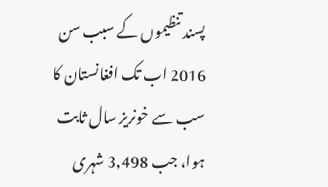پسند تنظيموں کے سبب سن 2016 اب تک افغانستان کا سب سے خونريز سال ثابت ہوا، جب 3,498 شہری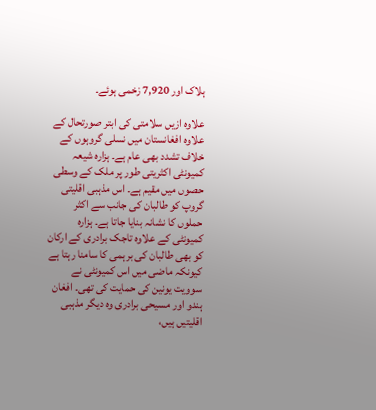ہلاک اور 7,920 زخمی ہوئے۔

علاوہ ازيں سلامتی کی ابتر صورتحال کے علاوہ افغانستان ميں نسلی گروہوں کے خلاف تشدد بھی عام ہے۔ ہزارہ شيعہ کميونٹی اکثريتی طور پر ملک کے وسطی حصوں ميں مقيم ہے۔ اس مذہبی اقليتی گروپ کو طالبان کی جانب سے اکثر حملوں کا نشانہ بنايا جاتا ہے۔ ہزارہ کميونٹی کے علاوہ تاجک برادری کے ارکان کو بھی طالبان کی برہمی کا سامنا رہتا ہے کيونکہ ماضی ميں اس کميونٹی نے سوويت يونين کی حمايت کی تھی۔ افغان ہندو اور مسيحی برادری وہ ديگر مذہبی اقليتيں ہيں،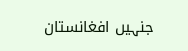جنہيں افغانستان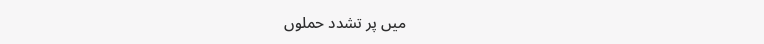ميں پر تشدد حملوں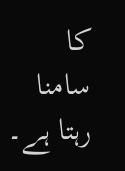کا سامنا رہتا ہے۔